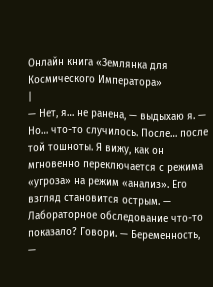Онлайн книга «Землянка для Космического Императора»
|
— Нет, я… не ранена, — выдыхаю я. — Но… что-то случилось. После… после той тошноты. Я вижу, как он мгновенно переключается с режима «угроза» на режим «анализ». Его взгляд становится острым. — Лабораторное обследование что-то показало? Говори. — Беременность, —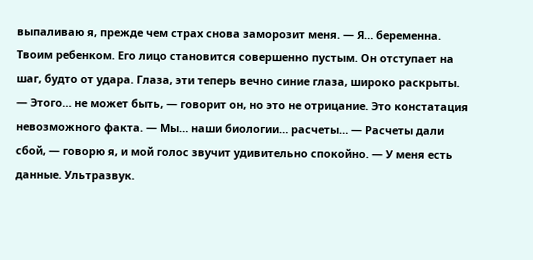выпаливаю я, прежде чем страх снова заморозит меня. — Я… беременна. Твоим ребенком. Его лицо становится совершенно пустым. Он отступает на шаг, будто от удара. Глаза, эти теперь вечно синие глаза, широко раскрыты. — Этого… не может быть, — говорит он, но это не отрицание. Это констатация невозможного факта. — Мы… наши биологии… расчеты… — Расчеты дали сбой, — говорю я, и мой голос звучит удивительно спокойно. — У меня есть данные. Ультразвук.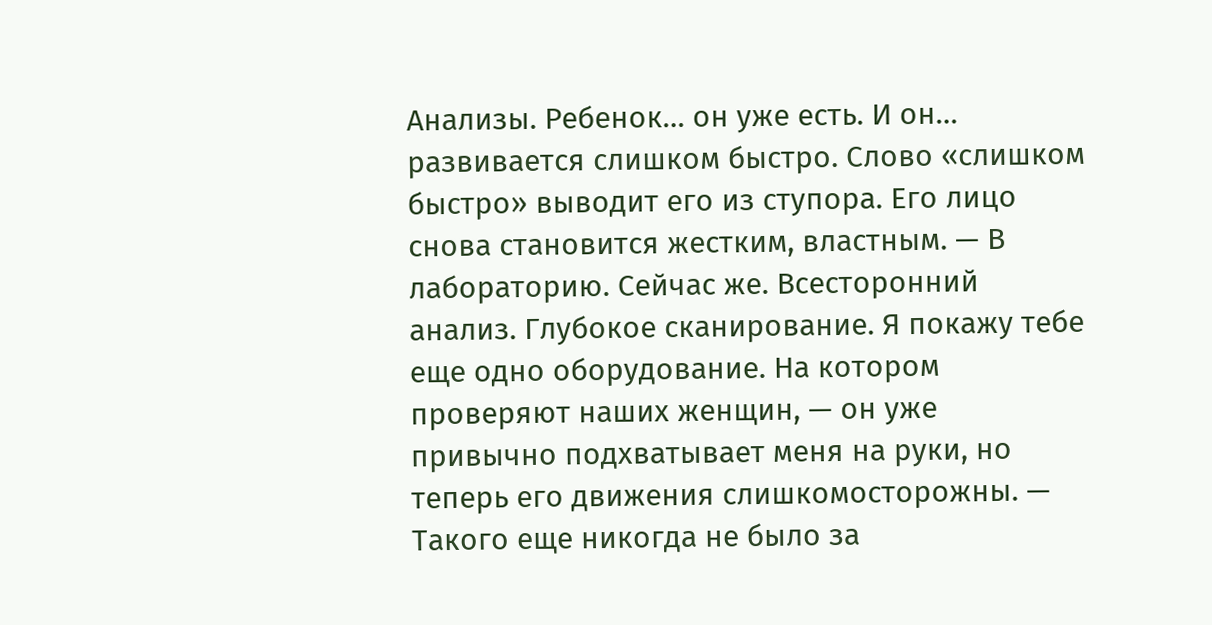Анализы. Ребенок… он уже есть. И он… развивается слишком быстро. Слово «слишком быстро» выводит его из ступора. Его лицо снова становится жестким, властным. — В лабораторию. Сейчас же. Всесторонний анализ. Глубокое сканирование. Я покажу тебе еще одно оборудование. На котором проверяют наших женщин, — он уже привычно подхватывает меня на руки, но теперь его движения слишкомосторожны. — Такого еще никогда не было за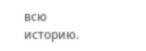всю историю.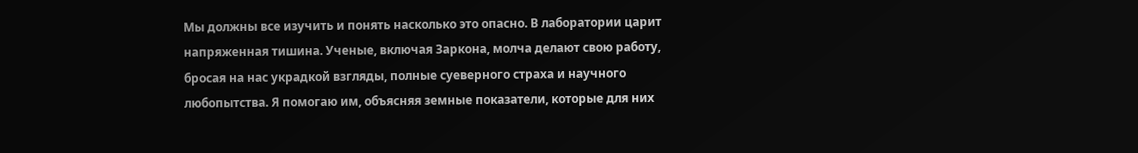Мы должны все изучить и понять насколько это опасно. В лаборатории царит напряженная тишина. Ученые, включая Заркона, молча делают свою работу, бросая на нас украдкой взгляды, полные суеверного страха и научного любопытства. Я помогаю им, объясняя земные показатели, которые для них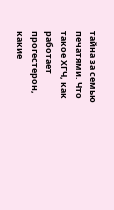тайна за семью печатями. Что такое ХГЧ, как работает прогестерон, какие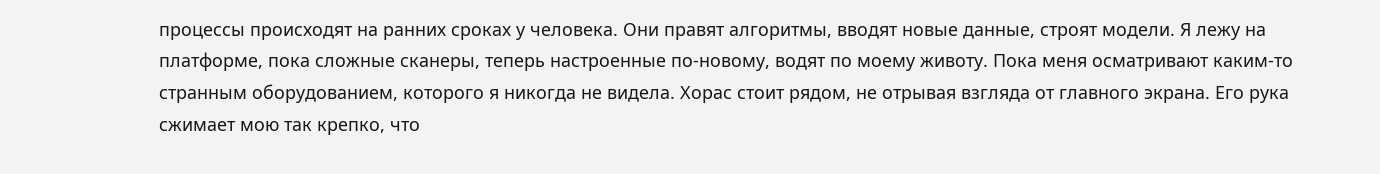процессы происходят на ранних сроках у человека. Они правят алгоритмы, вводят новые данные, строят модели. Я лежу на платформе, пока сложные сканеры, теперь настроенные по-новому, водят по моему животу. Пока меня осматривают каким-то странным оборудованием, которого я никогда не видела. Хорас стоит рядом, не отрывая взгляда от главного экрана. Его рука сжимает мою так крепко, что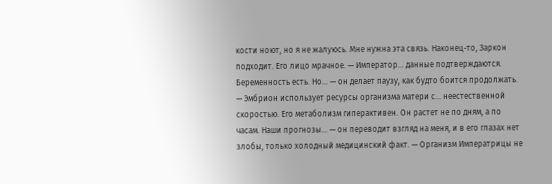кости ноют, но я не жалуюсь. Мне нужна эта связь. Наконец-то, Заркон подходит. Его лицо мрачное. — Император… данные подтверждаются. Беременность есть. Но… — он делает паузу, как будто боится продолжать. — Эмбрион использует ресурсы организма матери с… неестественной скоростью. Его метаболизм гиперактивен. Он растет не по дням, а по часам. Наши прогнозы… — он переводит взгляд на меня, и в его глазах нет злобы, только холодный медицинский факт. — Организм Императрицы не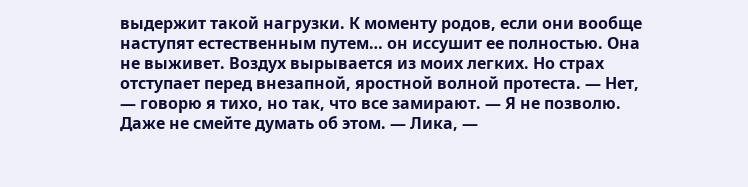выдержит такой нагрузки. К моменту родов, если они вообще наступят естественным путем… он иссушит ее полностью. Она не выживет. Воздух вырывается из моих легких. Но страх отступает перед внезапной, яростной волной протеста. — Нет, — говорю я тихо, но так, что все замирают. — Я не позволю. Даже не смейте думать об этом. — Лика, —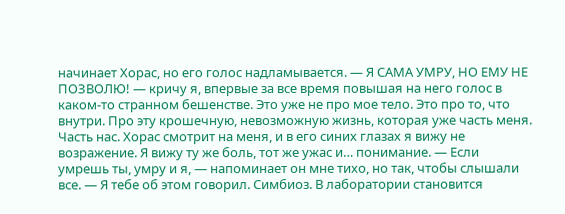начинает Хорас, но его голос надламывается. — Я САМА УМРУ, НО ЕМУ НЕ ПОЗВОЛЮ! — кричу я, впервые за все время повышая на него голос в каком-то странном бешенстве. Это уже не про мое тело. Это про то, что внутри. Про эту крошечную, невозможную жизнь, которая уже часть меня. Часть нас. Хорас смотрит на меня, и в его синих глазах я вижу не возражение. Я вижу ту же боль, тот же ужас и… понимание. — Если умрешь ты, умру и я, — напоминает он мне тихо, но так, чтобы слышали все. — Я тебе об этом говорил. Симбиоз. В лаборатории становится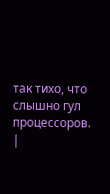так тихо, что слышно гул процессоров. |